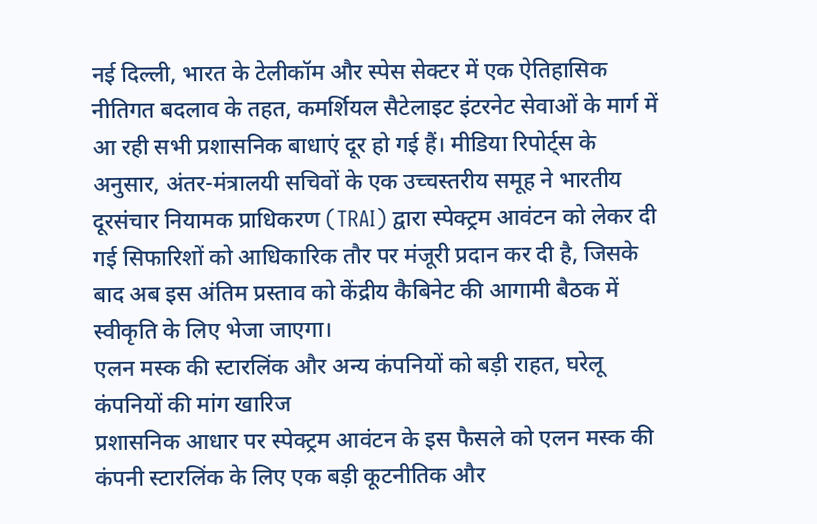नई दिल्ली, भारत के टेलीकॉम और स्पेस सेक्टर में एक ऐतिहासिक नीतिगत बदलाव के तहत, कमर्शियल सैटेलाइट इंटरनेट सेवाओं के मार्ग में आ रही सभी प्रशासनिक बाधाएं दूर हो गई हैं। मीडिया रिपोर्ट्स के अनुसार, अंतर-मंत्रालयी सचिवों के एक उच्चस्तरीय समूह ने भारतीय दूरसंचार नियामक प्राधिकरण (TRAI) द्वारा स्पेक्ट्रम आवंटन को लेकर दी गई सिफारिशों को आधिकारिक तौर पर मंजूरी प्रदान कर दी है, जिसके बाद अब इस अंतिम प्रस्ताव को केंद्रीय कैबिनेट की आगामी बैठक में स्वीकृति के लिए भेजा जाएगा।
एलन मस्क की स्टारलिंक और अन्य कंपनियों को बड़ी राहत, घरेलू कंपनियों की मांग खारिज
प्रशासनिक आधार पर स्पेक्ट्रम आवंटन के इस फैसले को एलन मस्क की कंपनी स्टारलिंक के लिए एक बड़ी कूटनीतिक और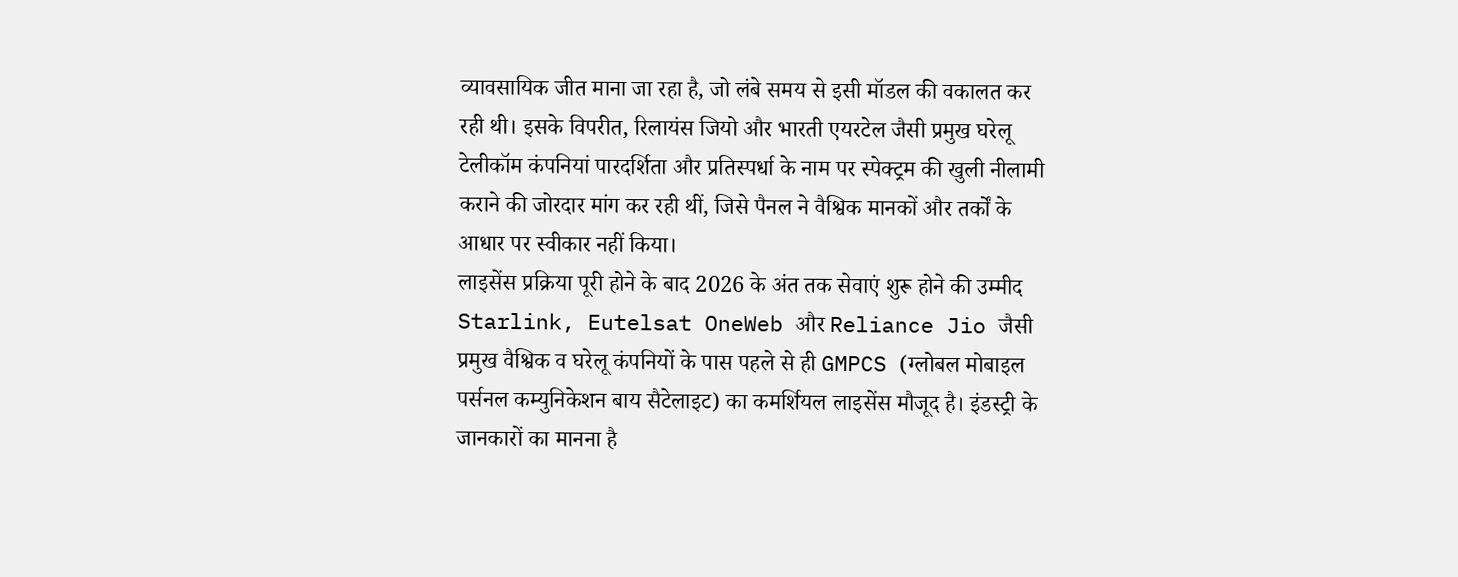व्यावसायिक जीत माना जा रहा है, जो लंबे समय से इसी मॉडल की वकालत कर रही थी। इसके विपरीत, रिलायंस जियो और भारती एयरटेल जैसी प्रमुख घरेलू टेलीकॉम कंपनियां पारदर्शिता और प्रतिस्पर्धा के नाम पर स्पेक्ट्रम की खुली नीलामी कराने की जोरदार मांग कर रही थीं, जिसे पैनल ने वैश्विक मानकों और तर्कों के आधार पर स्वीकार नहीं किया।
लाइसेंस प्रक्रिया पूरी होने के बाद 2026 के अंत तक सेवाएं शुरू होने की उम्मीद
Starlink, Eutelsat OneWeb और Reliance Jio जैसी प्रमुख वैश्विक व घरेलू कंपनियों के पास पहले से ही GMPCS (ग्लोबल मोबाइल पर्सनल कम्युनिकेशन बाय सैटेलाइट) का कमर्शियल लाइसेंस मौजूद है। इंडस्ट्री के जानकारों का मानना है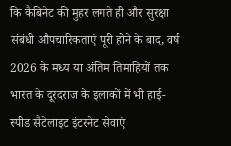कि कैबिनेट की मुहर लगते ही और सुरक्षा संबंधी औपचारिकताएं पूरी होने के बाद, वर्ष 2026 के मध्य या अंतिम तिमाहियों तक भारत के दूरदराज के इलाकों में भी हाई-स्पीड सैटेलाइट इंटरनेट सेवाएं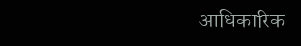आधिकारिक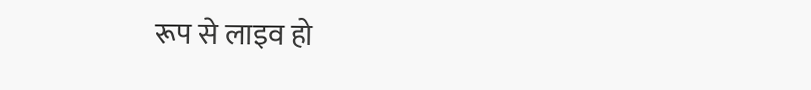रूप से लाइव हो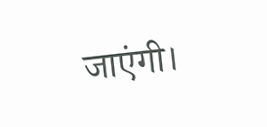जाएंगी।